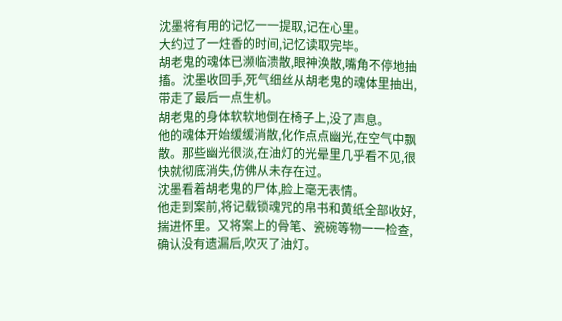沈墨将有用的记忆一一提取,记在心里。
大约过了一炷香的时间,记忆读取完毕。
胡老鬼的魂体已濒临溃散,眼神涣散,嘴角不停地抽搐。沈墨收回手,死气细丝从胡老鬼的魂体里抽出,带走了最后一点生机。
胡老鬼的身体软软地倒在椅子上,没了声息。
他的魂体开始缓缓消散,化作点点幽光,在空气中飘散。那些幽光很淡,在油灯的光晕里几乎看不见,很快就彻底消失,仿佛从未存在过。
沈墨看着胡老鬼的尸体,脸上毫无表情。
他走到案前,将记载锁魂咒的帛书和黄纸全部收好,揣进怀里。又将案上的骨笔、瓷碗等物一一检查,确认没有遗漏后,吹灭了油灯。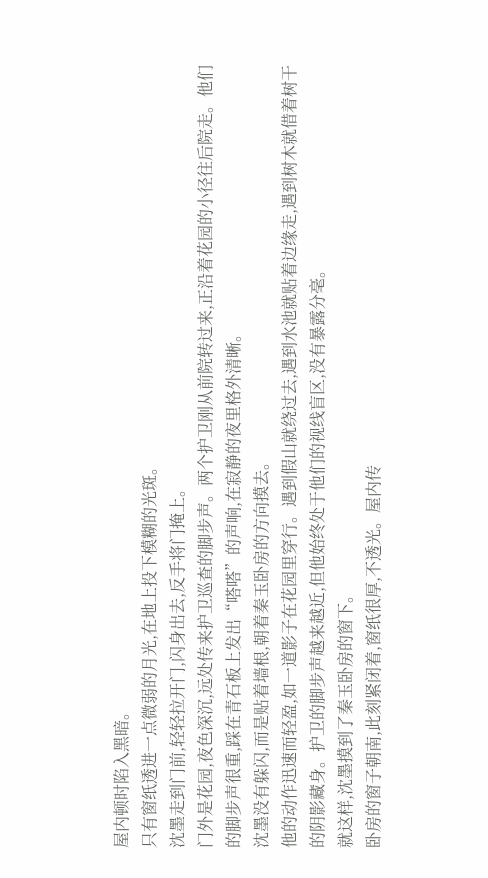屋内顿时陷入黑暗。
只有窗纸透进一点微弱的月光,在地上投下模糊的光斑。
沈墨走到门前,轻轻拉开门,闪身出去,反手将门掩上。
门外是花园,夜色深沉,远处传来护卫巡查的脚步声。两个护卫刚从前院转过来,正沿着花园的小径往后院走。他们的脚步声很重,踩在青石板上发出“嗒嗒”的声响,在寂静的夜里格外清晰。
沈墨没有躲闪,而是贴着墙根,朝着秦玉卧房的方向摸去。
他的动作迅速而轻盈,如一道影子在花园里穿行。遇到假山就绕过去,遇到水池就贴着边缘走,遇到树木就借着树干的阴影藏身。护卫的脚步声越来越近,但他始终处于他们的视线盲区,没有暴露分毫。
就这样,沈墨摸到了秦玉卧房的窗下。
卧房的窗子朝南,此刻紧闭着,窗纸很厚,不透光。屋内传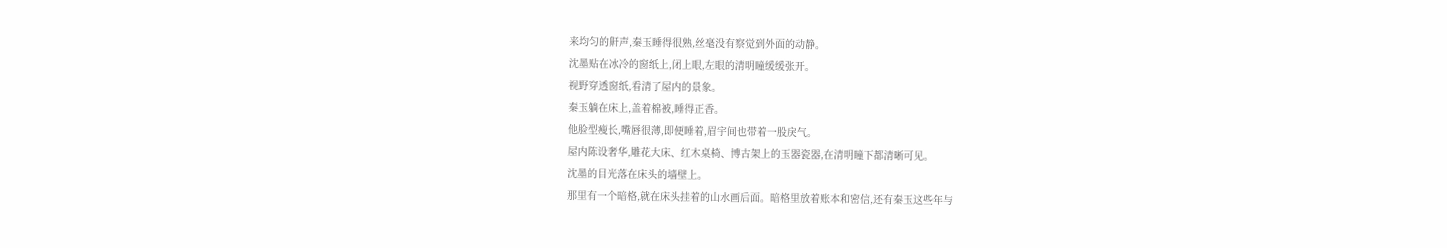来均匀的鼾声,秦玉睡得很熟,丝毫没有察觉到外面的动静。
沈墨贴在冰冷的窗纸上,闭上眼,左眼的清明瞳缓缓张开。
视野穿透窗纸,看清了屋内的景象。
秦玉躺在床上,盖着棉被,睡得正香。
他脸型瘦长,嘴唇很薄,即便睡着,眉宇间也带着一股戾气。
屋内陈设奢华,雕花大床、红木桌椅、博古架上的玉器瓷器,在清明瞳下都清晰可见。
沈墨的目光落在床头的墙壁上。
那里有一个暗格,就在床头挂着的山水画后面。暗格里放着账本和密信,还有秦玉这些年与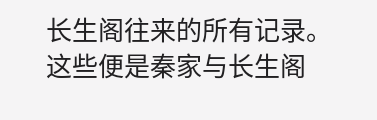长生阁往来的所有记录。
这些便是秦家与长生阁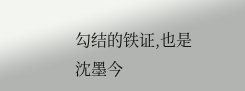勾结的铁证,也是沈墨今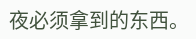夜必须拿到的东西。